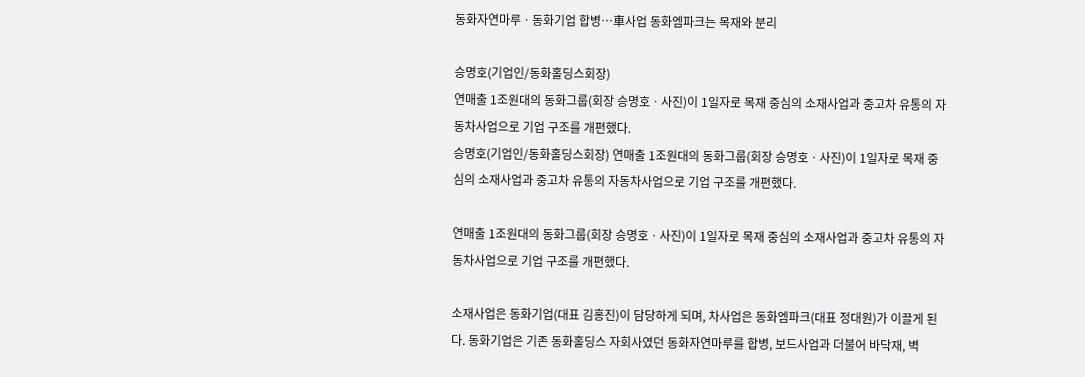동화자연마루ㆍ동화기업 합병…車사업 동화엠파크는 목재와 분리

승명호(기업인/동화홀딩스회장)
연매출 1조원대의 동화그룹(회장 승명호ㆍ사진)이 1일자로 목재 중심의 소재사업과 중고차 유통의 자동차사업으로 기업 구조를 개편했다.
승명호(기업인/동화홀딩스회장) 연매출 1조원대의 동화그룹(회장 승명호ㆍ사진)이 1일자로 목재 중심의 소재사업과 중고차 유통의 자동차사업으로 기업 구조를 개편했다.

연매출 1조원대의 동화그룹(회장 승명호ㆍ사진)이 1일자로 목재 중심의 소재사업과 중고차 유통의 자동차사업으로 기업 구조를 개편했다.

소재사업은 동화기업(대표 김홍진)이 담당하게 되며, 차사업은 동화엠파크(대표 정대원)가 이끌게 된다. 동화기업은 기존 동화홀딩스 자회사였던 동화자연마루를 합병, 보드사업과 더불어 바닥재, 벽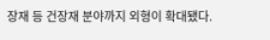장재 등 건장재 분야까지 외형이 확대됐다.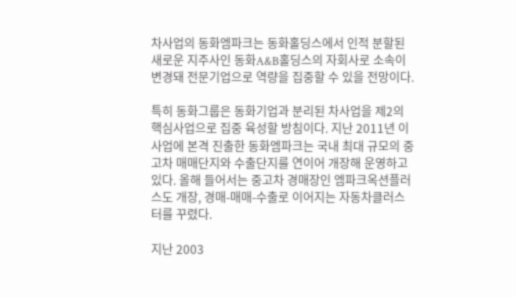차사업의 동화엠파크는 동화홀딩스에서 인적 분할된 새로운 지주사인 동화A&B홀딩스의 자회사로 소속이 변경돼 전문기업으로 역량을 집중할 수 있을 전망이다.

특히 동화그룹은 동화기업과 분리된 차사업을 제2의 핵심사업으로 집중 육성할 방침이다. 지난 2011년 이 사업에 본격 진출한 동화엠파크는 국내 최대 규모의 중고차 매매단지와 수출단지를 연이어 개장해 운영하고 있다. 올해 들어서는 중고차 경매장인 엠파크옥션플러스도 개장, 경매-매매-수출로 이어지는 자동차클러스터를 꾸렸다.

지난 2003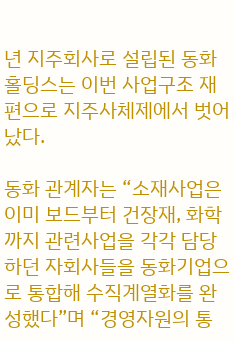년 지주회사로 설립된 동화홀딩스는 이번 사업구조 재편으로 지주사체제에서 벗어났다.

동화 관계자는 “소재사업은 이미 보드부터 건장재, 화학까지 관련사업을 각각 담당하던 자회사들을 동화기업으로 통합해 수직계열화를 완성했다”며 “경영자원의 통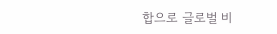합으로 글로벌 비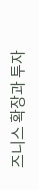즈니스 확장과 투자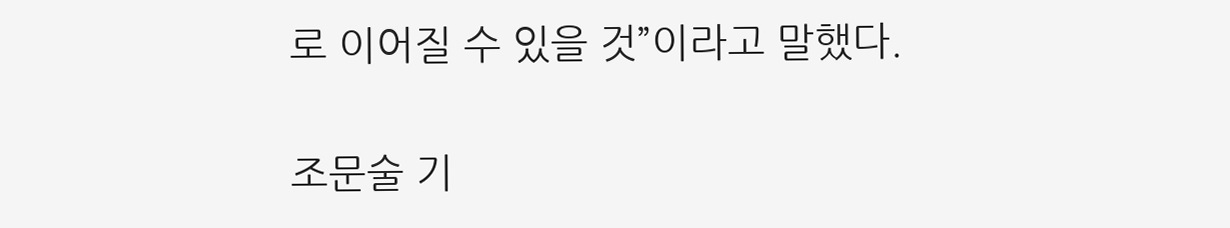로 이어질 수 있을 것”이라고 말했다.

조문술 기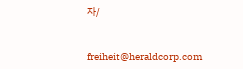자/


freiheit@heraldcorp.com